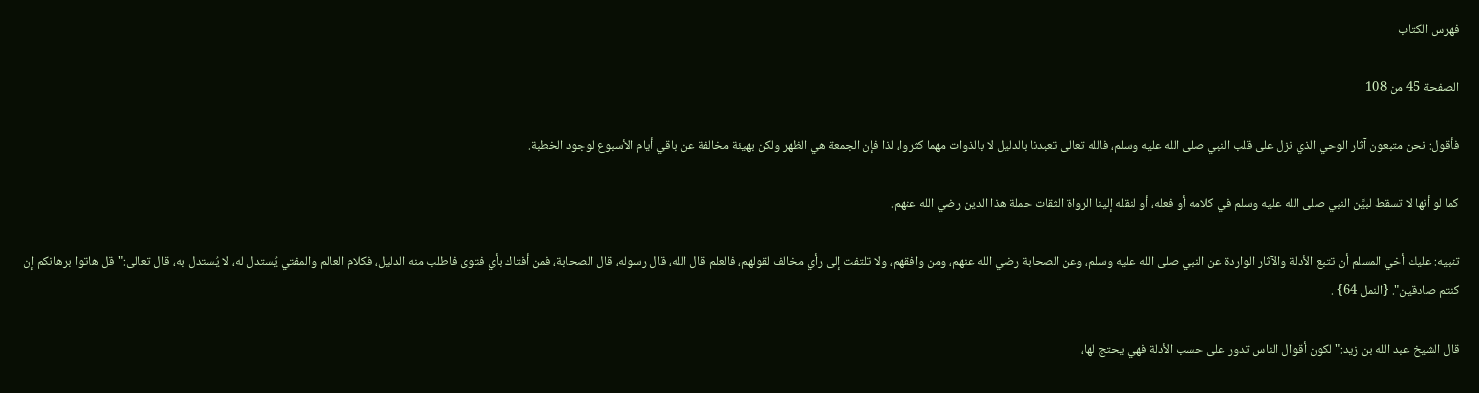فهرس الكتاب

الصفحة 45 من 108

فأقول: نحن متبعون آثار الوحي الذي نزل على قلب النبي صلى الله عليه وسلم، فالله تعالى تعبدنا بالدليل لا بالذوات مهما كثروا، لذا فإن الجمعة هي الظهر ولكن بهيئة مخالفة عن باقي أيام الأسبوع لوجود الخطبة.

كما لو أنها لا تسقط لبيَّن النبي صلى الله عليه وسلم في كلامه أو فعله، أو لنقله إلينا الرواة الثقات حملة هذا الدين رضي الله عنهم.

تنبيه: عليك أخي المسلم أن تتبع الأدلة والآثار الواردة عن النبي صلى الله عليه وسلم، وعن الصحابة رضي الله عنهم، ومن وافقهم، ولا تلتفت إلى رأي مخالف لقولهم، فالعلم قال الله، قال رسوله، قال الصحابة، فمن أفتاك بأي فتوى فاطلب منه الدليل، فكلام العالم والمفتي يُستدل له، لا يُستدل به، قال تعالى:"قل هاتوا برهانكم إن كنتم صادقين". {النمل 64} .

قال الشيخ عبد الله بن زيد:"لكون أقوال الناس تدور على حسب الأدلة فهي يحتج لها،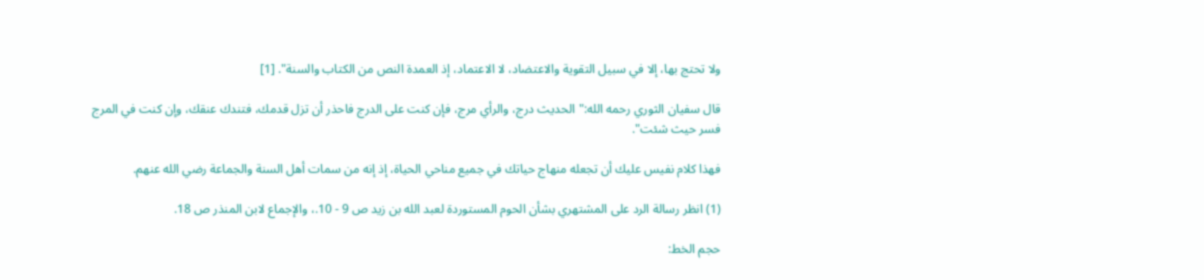ولا تحتج بها، إلا في سبيل التقوية والاعتضاد، لا الاعتماد، إذ العمدة النص من الكتاب والسنة". [1]

قال سفيان الثوري رحمه الله:"الحديث درج، والرأي مرج، فإن كنت على الدرج فاحذر أن تزل قدمك، فتندك عنقك، وإن كنت في المرج فسر حيث شئت".

فهذا كلام نفيس عليك أن تجعله منهاج حياتك في جميع مناحي الحياة، إذ إنه من سمات أهل السنة والجماعة رضي الله عنهم.

(1) انظر رسالة الرد على المشتهري بشأن الحوم المستوردة لعبد الله بن زيد ص 9 - 10.، والإجماع لابن المنذر ص 18.

حجم الخط: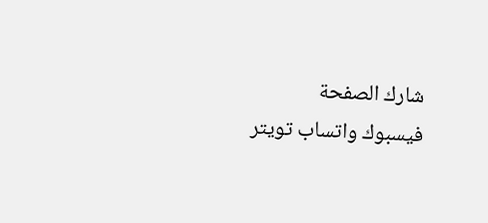شارك الصفحة
فيسبوك واتساب تويتر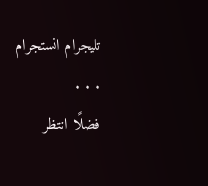تليجرام انستجرام
. . .
فضلًا انتظر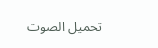تحميل الصوت